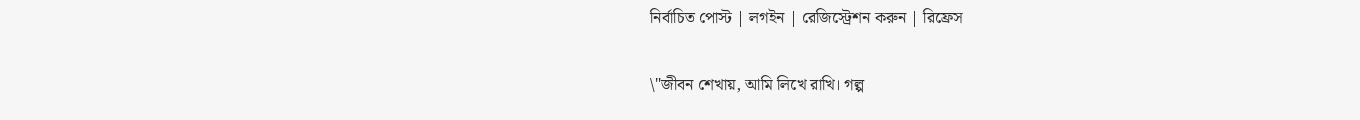নির্বাচিত পোস্ট | লগইন | রেজিস্ট্রেশন করুন | রিফ্রেস

\"জীবন শেখায়, আমি লিখে রাখি। গল্প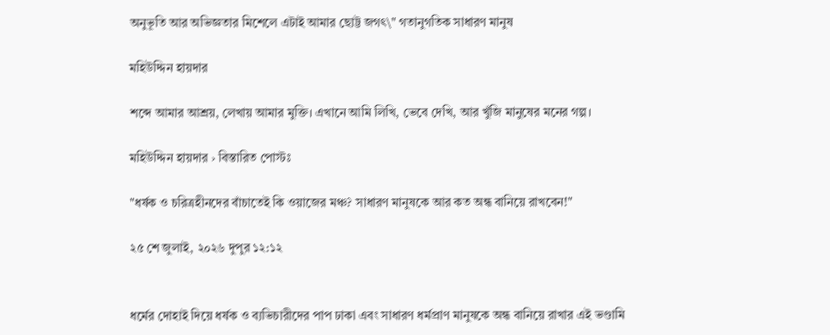অনুভূতি আর অভিজ্ঞতার মিশেলে এটাই আমার ছোট্ট জগৎ\" গতানুগতিক সাধারণ মানুষ

মহিউদ্দিন হায়দার

শব্দে আমার আশ্রয়, লেখায় আমার মুক্তি। এখানে আমি লিখি, ভেবে দেখি, আর খুঁজি মানুষের মনের গল্প।

মহিউদ্দিন হায়দার › বিস্তারিত পোস্টঃ

"ধর্ষক ও চরিত্রহীনদের বাঁচাতেই কি ওয়াজের মঞ্চ? সাধারণ মানুষকে আর কত অন্ধ বানিয়ে রাখবেন!"

২৫ শে জুলাই, ২০২৬ দুপুর ১২:১২


ধর্মের দোহাই দিয়ে ধর্ষক ও ব্যভিচারীদের পাপ ঢাকা এবং সাধারণ ধর্মপ্রাণ মানুষকে অন্ধ বানিয়ে রাখার এই ভণ্ডামি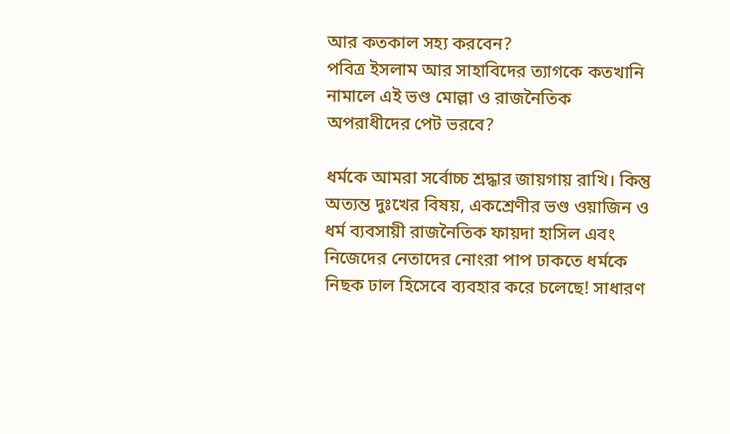আর কতকাল সহ্য করবেন?
পবিত্র ইসলাম আর সাহাবিদের ত্যাগকে কতখানি নামালে এই ভণ্ড মোল্লা ও রাজনৈতিক অপরাধীদের পেট ভরবে?

ধর্মকে আমরা সর্বোচ্চ শ্রদ্ধার জায়গায় রাখি। কিন্তু অত্যন্ত দুঃখের বিষয়, একশ্রেণীর ভণ্ড ওয়াজিন ও ধর্ম ব্যবসায়ী রাজনৈতিক ফায়দা হাসিল এবং নিজেদের নেতাদের নোংরা পাপ ঢাকতে ধর্মকে নিছক ঢাল হিসেবে ব্যবহার করে চলেছে! সাধারণ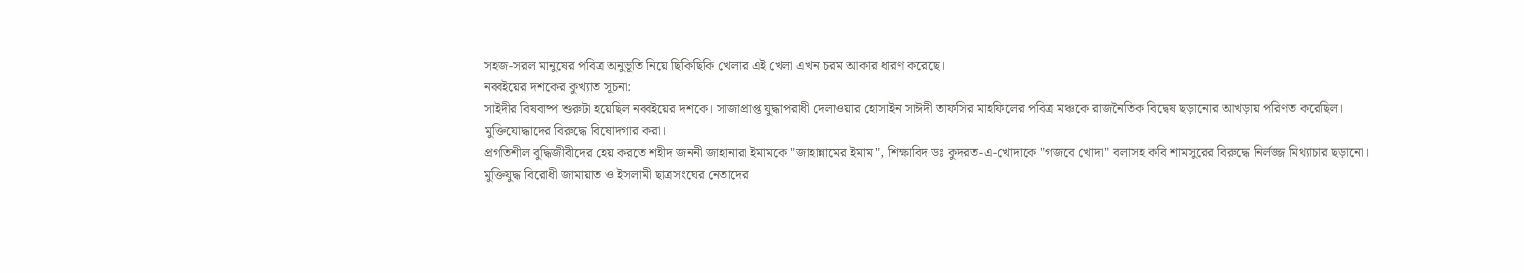সহজ-সরল মানুষের পবিত্র অনুভূতি নিয়ে ছিকিছিকি খেলার এই খেলা এখন চরম আকার ধারণ করেছে।
নব্বইয়ের দশকের কুখ্যাত সূচনা:
সাইদীর বিষবাষ্প শুরুটা হয়েছিল নব্বইয়ের দশকে। সাজাপ্রাপ্ত যুদ্ধাপরাধী দেলাওয়ার হোসাইন সাঈদী তাফসির মাহফিলের পবিত্র মঞ্চকে রাজনৈতিক বিদ্বেষ ছড়ানোর আখড়ায় পরিণত করেছিল।
মুক্তিযোদ্ধাদের বিরুদ্ধে বিষোদগার করা।
প্রগতিশীল বুদ্ধিজীবীদের হেয় করতে শহীদ জননী জাহানারা ইমামকে "জাহান্নামের ইমাম", শিক্ষাবিদ ডঃ কুদরত-এ-খোদাকে "গজবে খোদা" বলাসহ কবি শামসুরের বিরুদ্ধে নির্লজ্জ মিথ্যাচার ছড়ানো।
মুক্তিযুদ্ধ বিরোধী জামায়াত ও ইসলামী ছাত্রসংঘের নেতাদের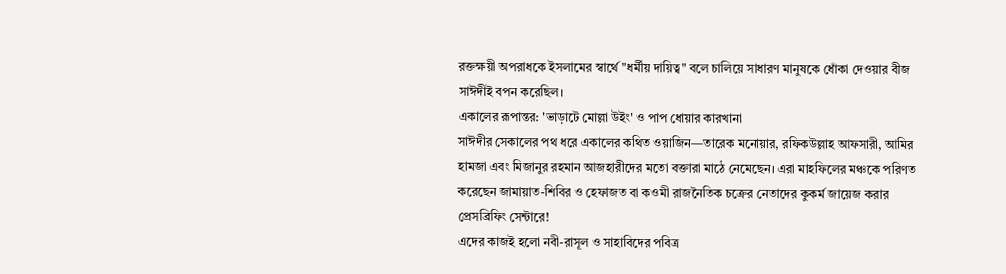রক্তক্ষয়ী অপরাধকে ইসলামের স্বার্থে "ধর্মীয় দায়িত্ব" বলে চালিয়ে সাধারণ মানুষকে ধোঁকা দেওয়ার বীজ সাঈদীই বপন করেছিল।
একালের রূপান্তর: 'ভাড়াটে মোল্লা উইং' ও পাপ ধোয়ার কারখানা
সাঈদীর সেকালের পথ ধরে একালের কথিত ওয়াজিন—তারেক মনোয়ার, রফিকউল্লাহ আফসারী, আমির হামজা এবং মিজানুর রহমান আজহারীদের মতো বক্তারা মাঠে নেমেছেন। এরা মাহফিলের মঞ্চকে পরিণত করেছেন জামায়াত-শিবির ও হেফাজত বা কওমী রাজনৈতিক চক্রের নেতাদের কুকর্ম জায়েজ করার প্রেসব্রিফিং সেন্টারে!
এদের কাজই হলো নবী-রাসূল ও সাহাবিদের পবিত্র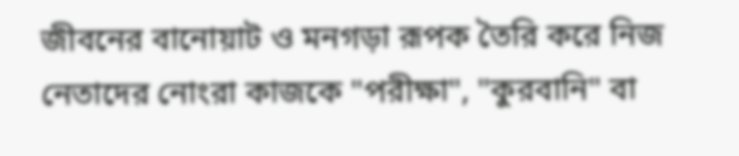জীবনের বানোয়াট ও মনগড়া রূপক তৈরি করে নিজ নেতাদের নোংরা কাজকে "পরীক্ষা", "কুরবানি" বা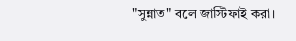"সুন্নাত" বলে জাস্টিফাই করা।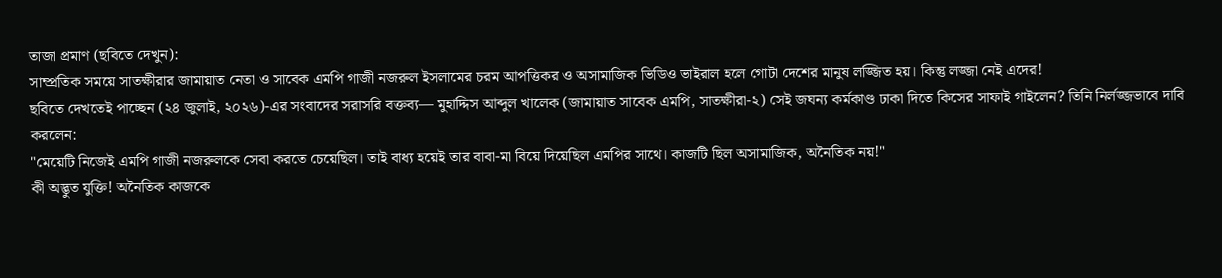তাজা প্রমাণ (ছবিতে দেখুন):
সাম্প্রতিক সময়ে সাতক্ষীরার জামায়াত নেতা ও সাবেক এমপি গাজী নজরুল ইসলামের চরম আপত্তিকর ও অসামাজিক ভিডিও ভাইরাল হলে গোটা দেশের মানুষ লজ্জিত হয়। কিন্তু লজ্জা নেই এদের!
ছবিতে দেখতেই পাচ্ছেন (২৪ জুলাই, ২০২৬)-এর সংবাদের সরাসরি বক্তব্য— মুহাদ্দিস আব্দুল খালেক (জামায়াত সাবেক এমপি, সাতক্ষীরা-২) সেই জঘন্য কর্মকাণ্ড ঢাকা দিতে কিসের সাফাই গাইলেন? তিনি নির্লজ্জভাবে দাবি করলেন:
"মেয়েটি নিজেই এমপি গাজী নজরুলকে সেবা করতে চেয়েছিল। তাই বাধ্য হয়েই তার বাবা-মা বিয়ে দিয়েছিল এমপির সাথে। কাজটি ছিল অসামাজিক, অনৈতিক নয়!"
কী অদ্ভুত যুক্তি! অনৈতিক কাজকে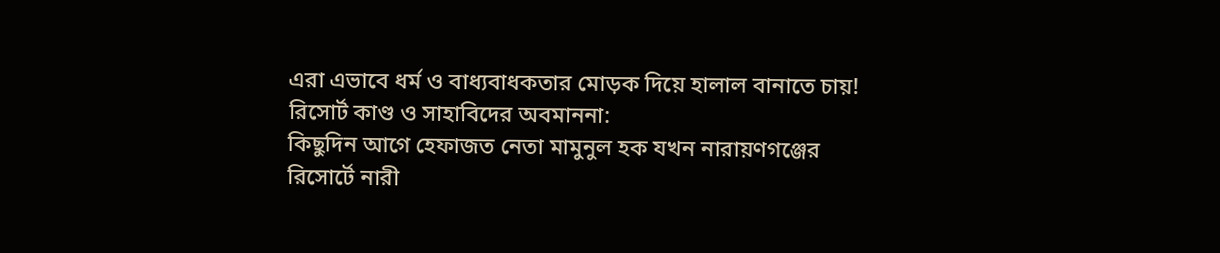এরা এভাবে ধর্ম ও বাধ্যবাধকতার মোড়ক দিয়ে হালাল বানাতে চায়!
রিসোর্ট কাণ্ড ও সাহাবিদের অবমাননা:
কিছুদিন আগে হেফাজত নেতা মামুনুল হক যখন নারায়ণগঞ্জের রিসোর্টে নারী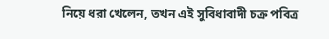নিয়ে ধরা খেলেন, তখন এই সুবিধাবাদী চক্র পবিত্র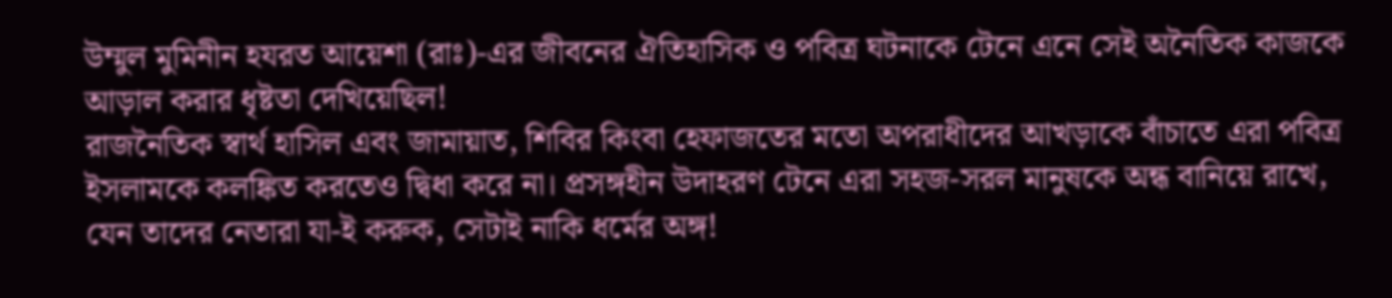উম্মুল মুমিনীন হযরত আয়েশা (রাঃ)-এর জীবনের ঐতিহাসিক ও পবিত্র ঘটনাকে টেনে এনে সেই অনৈতিক কাজকে আড়াল করার ধৃষ্টতা দেখিয়েছিল!
রাজনৈতিক স্বার্থ হাসিল এবং জামায়াত, শিবির কিংবা হেফাজতের মতো অপরাধীদের আখড়াকে বাঁচাতে এরা পবিত্র ইসলামকে কলঙ্কিত করতেও দ্বিধা করে না। প্রসঙ্গহীন উদাহরণ টেনে এরা সহজ-সরল মানুষকে অন্ধ বানিয়ে রাখে, যেন তাদের নেতারা যা-ই করুক, সেটাই নাকি ধর্মের অঙ্গ!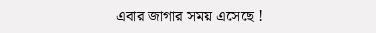এবার জাগার সময় এসেছে !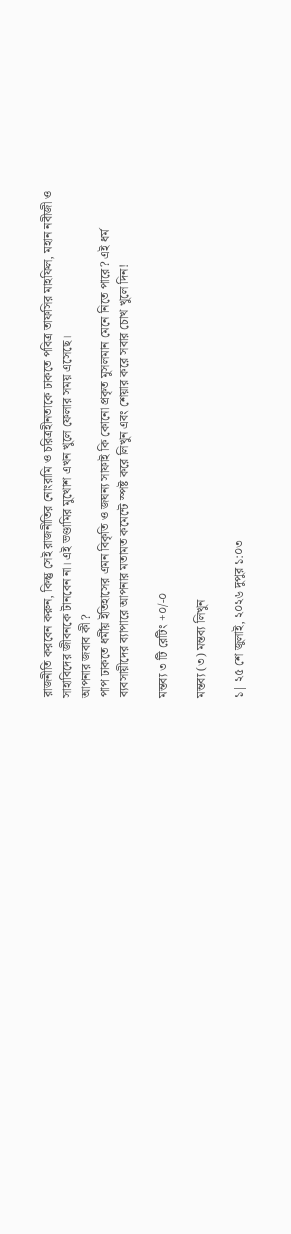রাজনীতি করবেন করুন, কিন্তু সেই রাজনীতির নোংরামি ও চরিত্রহীনতাকে ঢাকতে পবিত্র তাফসির মাহফিল, মহান নবীজী ও সাহাবিদের জীবনকে টানবেন না। এই ভণ্ডামির মুখোশ এখন খুলে ফেলার সময় এসেছে।
আপনার জবাব কী ?
পাপ ঢাকতে ধর্মীয় ইতিহাসের এমন বিকৃতি ও জঘন্য সাফাই কি কোনো প্রকৃত মুসলমান মেনে নিতে পারে? এই ধর্ম ব্যবসায়ীদের ব্যাপারে আপনার মতামত কমেন্টে স্পষ্ট করে লিখুন এবং শেয়ার করে সবার চোখ খুলে দিন!

মন্তব্য ৩ টি রেটিং +০/-০

মন্তব্য (৩) মন্তব্য লিখুন

১| ২৫ শে জুলাই, ২০২৬ দুপুর ১:০৩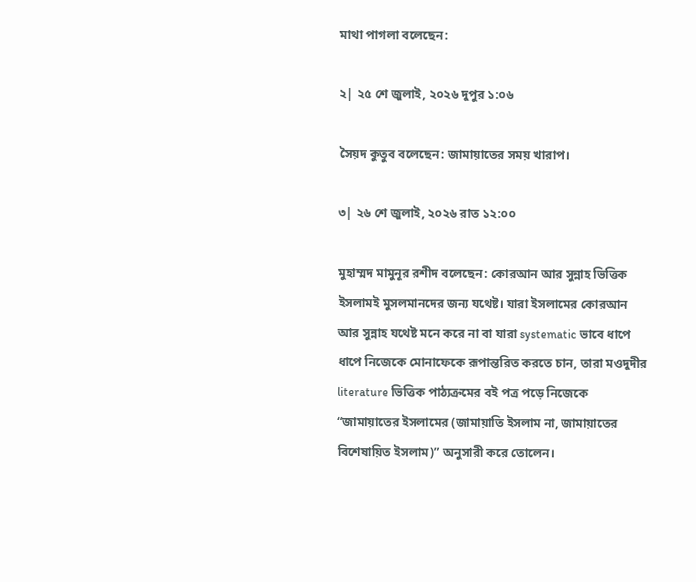মাথা পাগলা বলেছেন:

২| ২৫ শে জুলাই, ২০২৬ দুপুর ১:০৬

সৈয়দ কুতুব বলেছেন: জামায়াতের সময় খারাপ।

৩| ২৬ শে জুলাই, ২০২৬ রাত ১২:০০

মুহাম্মদ মামুনূর রশীদ বলেছেন: কোরআন আর সুন্নাহ ভিত্তিক ইসলামই মুসলমানদের জন্য যথেষ্ট। যারা ইসলামের কোরআন আর সুন্নাহ যথেষ্ট মনে করে না বা যারা systematic ভাবে ধাপে ধাপে নিজেকে মোনাফেকে রূপান্তরিত করতে চান, তারা মওদুদীর literature ভিত্তিক পাঠ্যক্রমের বই পত্র পড়ে নিজেকে “জামায়াতের ইসলামের (জামায়াতি ইসলাম না, জামায়াতের বিশেষায়িত ইসলাম)” অনুসারী করে তোলেন।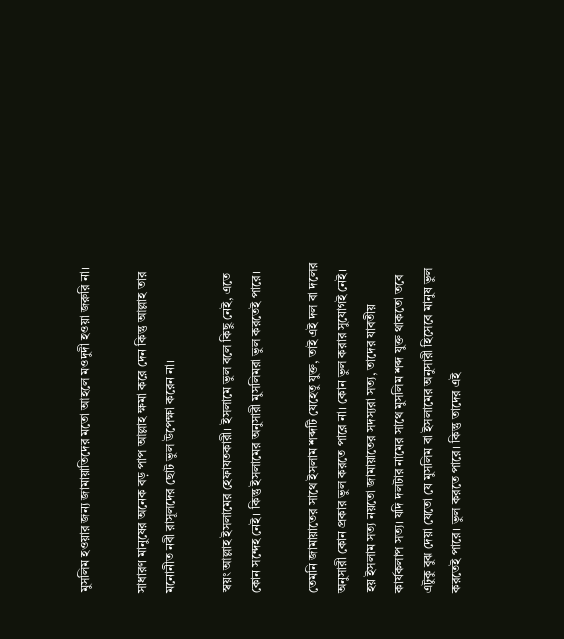মুসলিম হওয়ার জন্য জামায়াতিদের মতো আহলে মওদুদী হওয়া জরুরি না।

সাধারণ মানুষের অনেক বড় পাপ আল্লাহ ক্ষমা করে দেন কিন্তু আল্লাহ তার মনোনীত নবী রাসূলদের ছোট ভুল উপেক্ষা করেন না।

স্বয়ং আল্লাহ ইসলামের হেফাযতকারী। ইসলামে ভুল বলে কিছু নেই, এতে কোন সন্দেহ নেই। কিন্তু ইসলামের অনুসারী মুসলিমরা ভুল করতেই পারে।

তেমনি জামায়াতের সাথে ইসলাম শব্দটি যেহেতু যুক্ত, তাই এই দল বা দলের অনুসারী কোন প্রকার ভুল করতে পারে না। কোন ভুল করার সুযোগই নেই। হয় ইসলাম সত্য নয়তো জামায়াতের সদস্যরা সত্য, তাদের যাবতীয় কার্যকলাপ সত্য। যদি দলটার নামের সাথে মুসলিম শব্দ যুক্ত থাকতো তবে এটুকু বুঝ দেয়া যেতো যে মুসলিম বা ইসলামের অনুসারী হিসেবে মানুষ ভুল করতেই পারে। ভুল করতে পারে। কিন্তু তাদের এই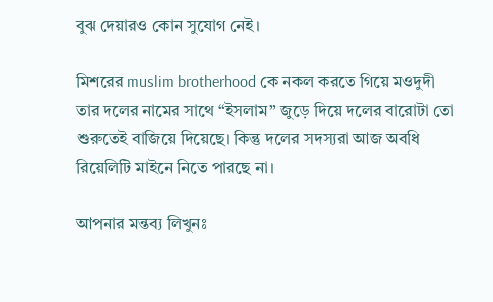বুঝ দেয়ারও কোন সুযোগ নেই।

মিশরের muslim brotherhood কে নকল করতে গিয়ে মওদুদী তার দলের নামের সাথে “ইসলাম” জুড়ে দিয়ে দলের বারোটা তো শুরুতেই বাজিয়ে দিয়েছে। কিন্তু দলের সদস্যরা আজ অবধি রিয়েলিটি মাইনে নিতে পারছে না।

আপনার মন্তব্য লিখুনঃ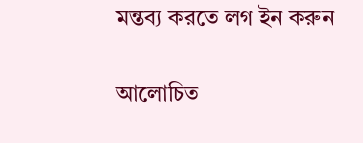মন্তব্য করতে লগ ইন করুন

আলোচিত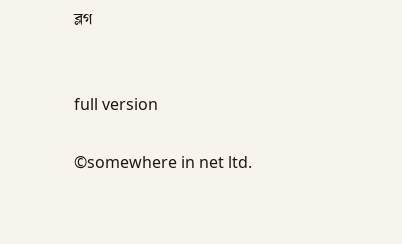ব্লগ


full version

©somewhere in net ltd.